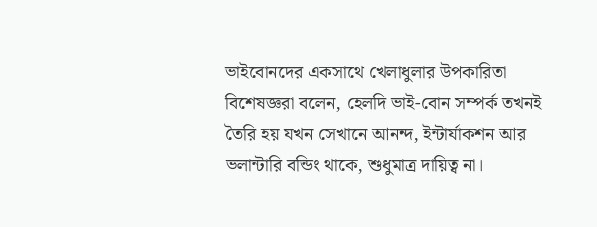ভাইবোনদের একসাথে খেলাধুলার উপকারিতা
বিশেষজ্ঞরা বলেন, হেলদি ভাই-বোন সম্পর্ক তখনই তৈরি হয় যখন সেখানে আনন্দ, ইন্টার্যাকশন আর ভলান্টারি বন্ডিং থাকে, শুধুমাত্র দায়িত্ব না।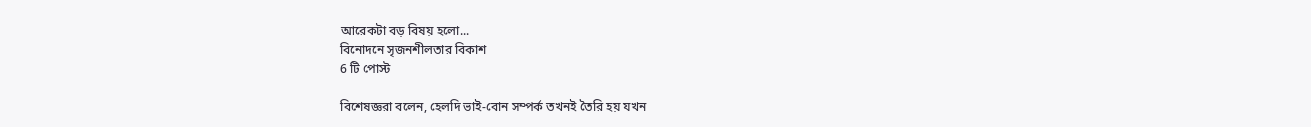আরেকটা বড় বিষয় হলো...
বিনোদনে সৃজনশীলতার বিকাশ
6 টি পোস্ট

বিশেষজ্ঞরা বলেন, হেলদি ভাই-বোন সম্পর্ক তখনই তৈরি হয় যখন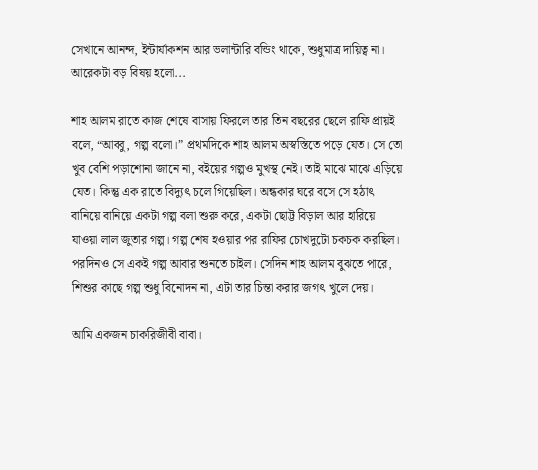সেখানে আনন্দ, ইন্টার্যাকশন আর ভলান্টারি বন্ডিং থাকে, শুধুমাত্র দায়িত্ব না। আরেকটা বড় বিষয় হলো...

শাহ আলম রাতে কাজ শেষে বাসায় ফিরলে তার তিন বছরের ছেলে রাফি প্রায়ই বলে, “আব্বু, গল্প বলো।” প্রথমদিকে শাহ আলম অস্বস্তিতে পড়ে যেত। সে তো খুব বেশি পড়াশোনা জানে না, বইয়ের গল্পও মুখস্থ নেই। তাই মাঝে মাঝে এড়িয়ে যেত। কিন্তু এক রাতে বিদ্যুৎ চলে গিয়েছিল। অন্ধকার ঘরে বসে সে হঠাৎ বানিয়ে বানিয়ে একটা গল্প বলা শুরু করে, একটা ছোট্ট বিড়াল আর হারিয়ে যাওয়া লাল জুতার গল্প। গল্প শেষ হওয়ার পর রাফির চোখদুটো চকচক করছিল। পরদিনও সে একই গল্প আবার শুনতে চাইল। সেদিন শাহ আলম বুঝতে পারে, শিশুর কাছে গল্প শুধু বিনোদন না, এটা তার চিন্তা করার জগৎ খুলে দেয়।

আমি একজন চাকরিজীবী বাবা।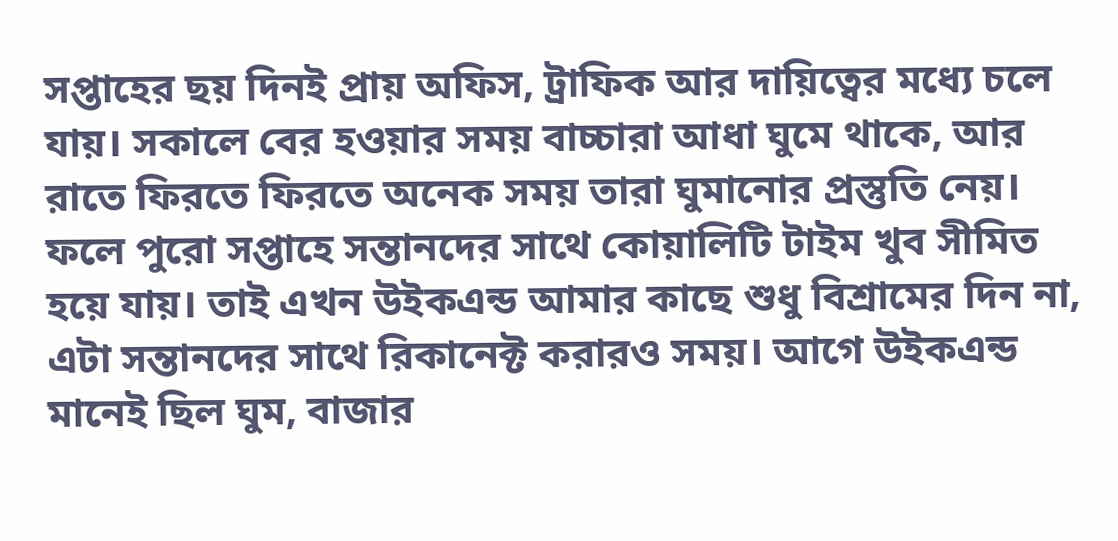সপ্তাহের ছয় দিনই প্রায় অফিস, ট্রাফিক আর দায়িত্বের মধ্যে চলে যায়। সকালে বের হওয়ার সময় বাচ্চারা আধা ঘুমে থাকে, আর রাতে ফিরতে ফিরতে অনেক সময় তারা ঘুমানোর প্রস্তুতি নেয়। ফলে পুরো সপ্তাহে সন্তানদের সাথে কোয়ালিটি টাইম খুব সীমিত হয়ে যায়। তাই এখন উইকএন্ড আমার কাছে শুধু বিশ্রামের দিন না, এটা সন্তানদের সাথে রিকানেক্ট করারও সময়। আগে উইকএন্ড মানেই ছিল ঘুম, বাজার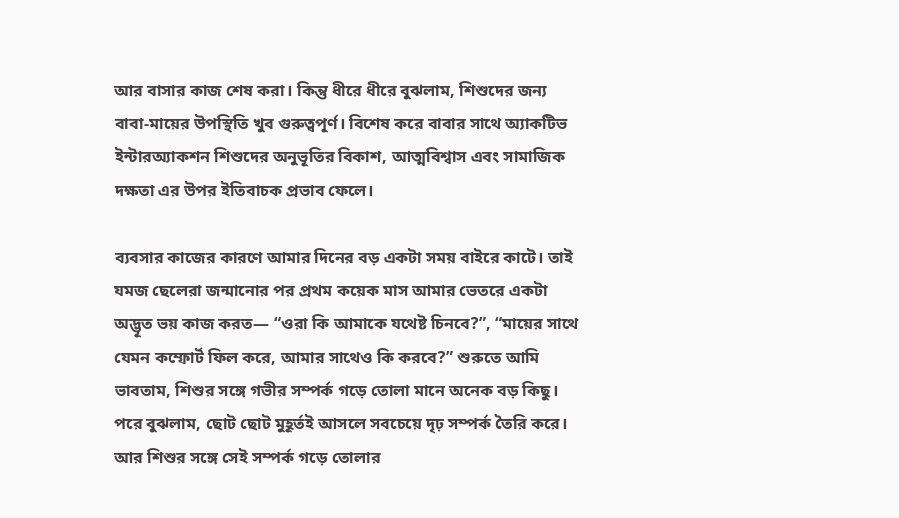আর বাসার কাজ শেষ করা। কিন্তু ধীরে ধীরে বুঝলাম, শিশুদের জন্য বাবা-মায়ের উপস্থিতি খুব গুরুত্বপূর্ণ। বিশেষ করে বাবার সাথে অ্যাকটিভ ইন্টারঅ্যাকশন শিশুদের অনুভূতির বিকাশ, আত্মবিশ্বাস এবং সামাজিক দক্ষতা এর উপর ইতিবাচক প্রভাব ফেলে।

ব্যবসার কাজের কারণে আমার দিনের বড় একটা সময় বাইরে কাটে। তাই যমজ ছেলেরা জন্মানোর পর প্রথম কয়েক মাস আমার ভেতরে একটা অদ্ভূত ভয় কাজ করত— “ওরা কি আমাকে যথেষ্ট চিনবে?”, “মায়ের সাথে যেমন কম্ফোর্ট ফিল করে, আমার সাথেও কি করবে?” শুরুতে আমি ভাবতাম, শিশুর সঙ্গে গভীর সম্পর্ক গড়ে তোলা মানে অনেক বড় কিছু। পরে বুঝলাম, ছোট ছোট মুহূর্তই আসলে সবচেয়ে দৃঢ় সম্পর্ক তৈরি করে। আর শিশুর সঙ্গে সেই সম্পর্ক গড়ে তোলার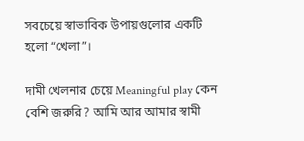সবচেয়ে স্বাভাবিক উপায়গুলোর একটি হলো “খেলা”।

দামী খেলনার চেয়ে Meaningful play কেন বেশি জরুরি? আমি আর আমার স্বামী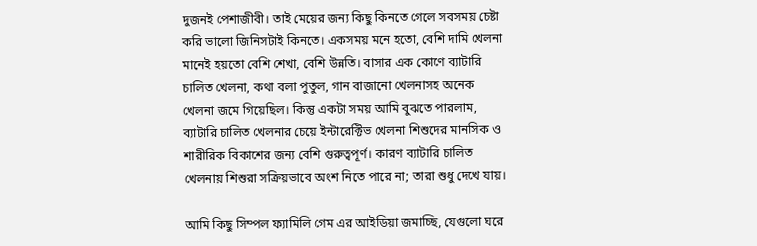দুজনই পেশাজীবী। তাই মেয়ের জন্য কিছু কিনতে গেলে সবসময় চেষ্টা করি ভালো জিনিসটাই কিনতে। একসময় মনে হতো, বেশি দামি খেলনা মানেই হয়তো বেশি শেখা, বেশি উন্নতি। বাসার এক কোণে ব্যাটারি চালিত খেলনা, কথা বলা পুতুল, গান বাজানো খেলনাসহ অনেক খেলনা জমে গিয়েছিল। কিন্তু একটা সময় আমি বুঝতে পারলাম, ব্যাটারি চালিত খেলনার চেয়ে ইন্টারেক্টিভ খেলনা শিশুদের মানসিক ও শারীরিক বিকাশের জন্য বেশি গুরুত্বপূর্ণ। কারণ ব্যাটারি চালিত খেলনায় শিশুরা সক্রিয়ভাবে অংশ নিতে পারে না; তারা শুধু দেখে যায়।

আমি কিছু সিম্পল ফ্যামিলি গেম এর আইডিয়া জমাচ্ছি, যেগুলো ঘরে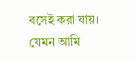বসেই করা যায়। যেমন আমি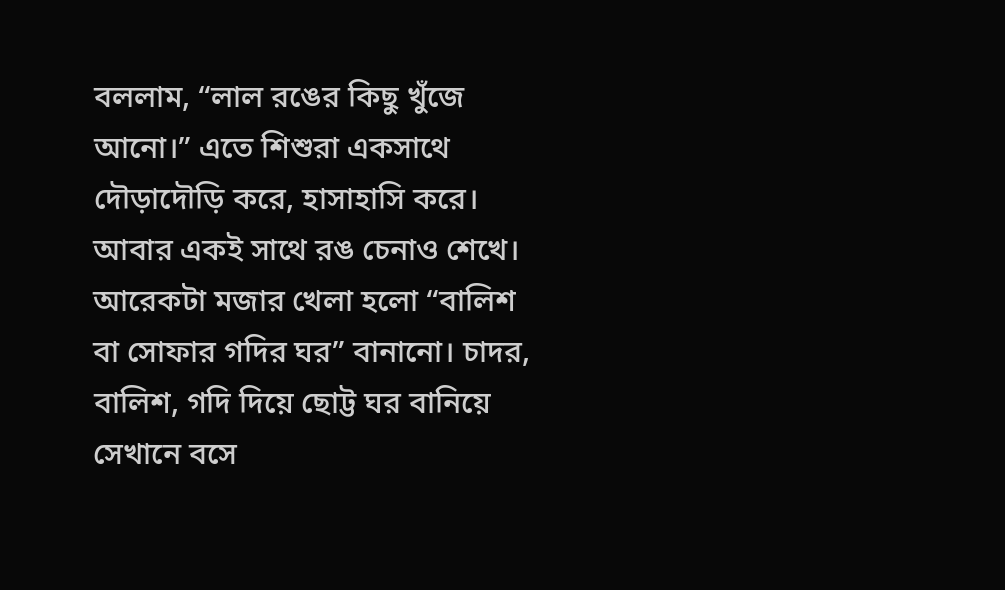বললাম, “লাল রঙের কিছু খুঁজে আনো।” এতে শিশুরা একসাথে দৌড়াদৌড়ি করে, হাসাহাসি করে। আবার একই সাথে রঙ চেনাও শেখে। আরেকটা মজার খেলা হলো “বালিশ বা সোফার গদির ঘর” বানানো। চাদর, বালিশ, গদি দিয়ে ছোট্ট ঘর বানিয়ে সেখানে বসে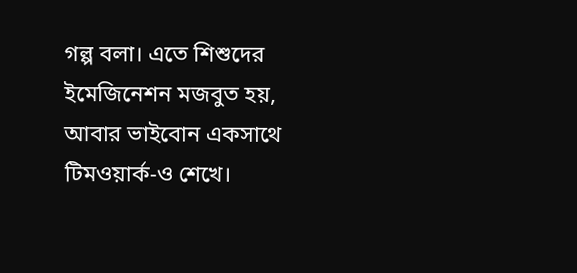গল্প বলা। এতে শিশুদের ইমেজিনেশন মজবুত হয়, আবার ভাইবোন একসাথে টিমওয়ার্ক-ও শেখে।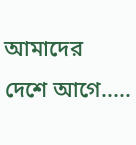আমাদের দেশে আগে.....